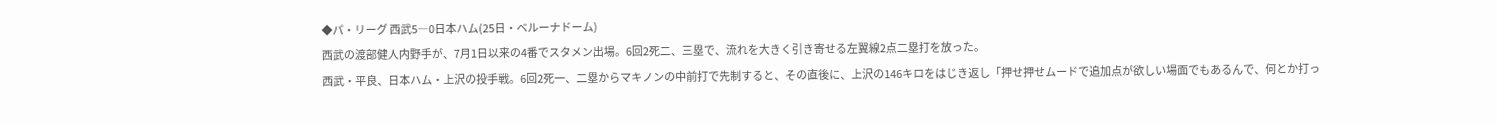◆パ・リーグ 西武5―0日本ハム(25日・ベルーナドーム)
西武の渡部健人内野手が、7月1日以来の4番でスタメン出場。6回2死二、三塁で、流れを大きく引き寄せる左翼線2点二塁打を放った。
西武・平良、日本ハム・上沢の投手戦。6回2死一、二塁からマキノンの中前打で先制すると、その直後に、上沢の146キロをはじき返し「押せ押せムードで追加点が欲しい場面でもあるんで、何とか打っ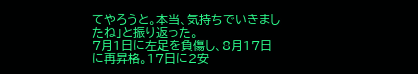てやろうと。本当、気持ちでいきましたね」と振り返った。
7月1日に左足を負傷し、8月17日に再昇格。17日に2安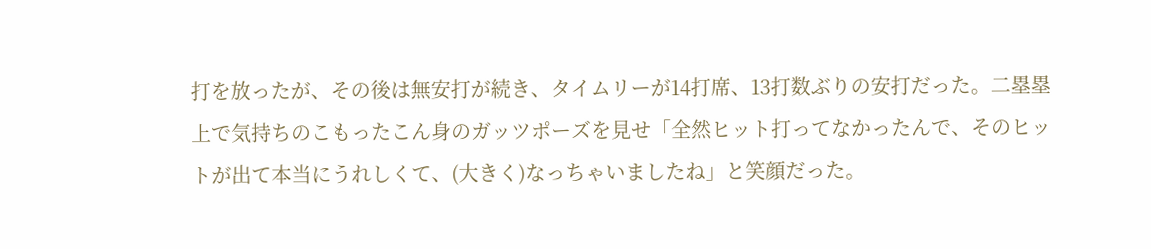打を放ったが、その後は無安打が続き、タイムリーが14打席、13打数ぶりの安打だった。二塁塁上で気持ちのこもったこん身のガッツポーズを見せ「全然ヒット打ってなかったんで、そのヒットが出て本当にうれしくて、(大きく)なっちゃいましたね」と笑顔だった。